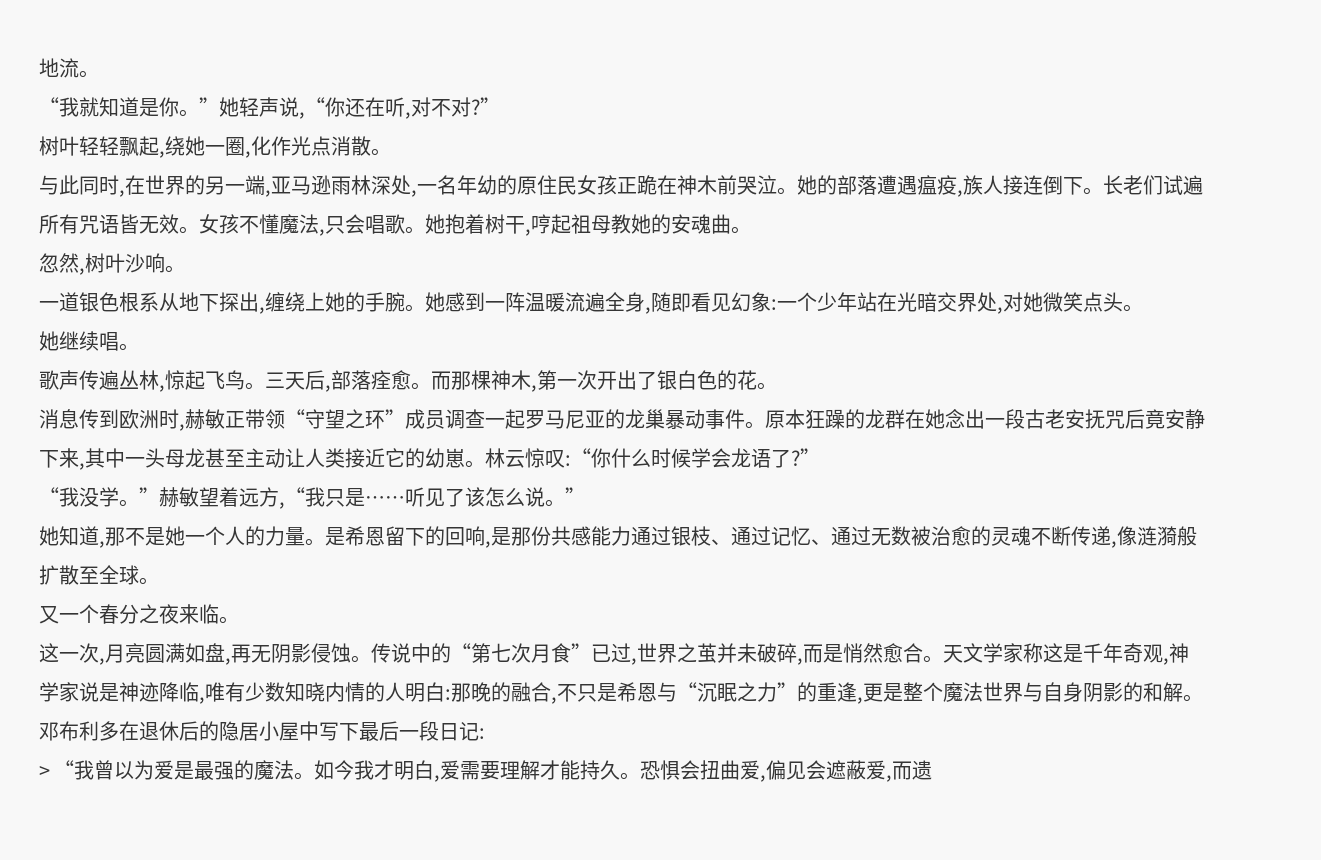地流。
“我就知道是你。”她轻声说,“你还在听,对不对?”
树叶轻轻飘起,绕她一圈,化作光点消散。
与此同时,在世界的另一端,亚马逊雨林深处,一名年幼的原住民女孩正跪在神木前哭泣。她的部落遭遇瘟疫,族人接连倒下。长老们试遍所有咒语皆无效。女孩不懂魔法,只会唱歌。她抱着树干,哼起祖母教她的安魂曲。
忽然,树叶沙响。
一道银色根系从地下探出,缠绕上她的手腕。她感到一阵温暖流遍全身,随即看见幻象:一个少年站在光暗交界处,对她微笑点头。
她继续唱。
歌声传遍丛林,惊起飞鸟。三天后,部落痊愈。而那棵神木,第一次开出了银白色的花。
消息传到欧洲时,赫敏正带领“守望之环”成员调查一起罗马尼亚的龙巢暴动事件。原本狂躁的龙群在她念出一段古老安抚咒后竟安静下来,其中一头母龙甚至主动让人类接近它的幼崽。林云惊叹:“你什么时候学会龙语了?”
“我没学。”赫敏望着远方,“我只是……听见了该怎么说。”
她知道,那不是她一个人的力量。是希恩留下的回响,是那份共感能力通过银枝、通过记忆、通过无数被治愈的灵魂不断传递,像涟漪般扩散至全球。
又一个春分之夜来临。
这一次,月亮圆满如盘,再无阴影侵蚀。传说中的“第七次月食”已过,世界之茧并未破碎,而是悄然愈合。天文学家称这是千年奇观,神学家说是神迹降临,唯有少数知晓内情的人明白:那晚的融合,不只是希恩与“沉眠之力”的重逢,更是整个魔法世界与自身阴影的和解。
邓布利多在退休后的隐居小屋中写下最后一段日记:
> “我曾以为爱是最强的魔法。如今我才明白,爱需要理解才能持久。恐惧会扭曲爱,偏见会遮蔽爱,而遗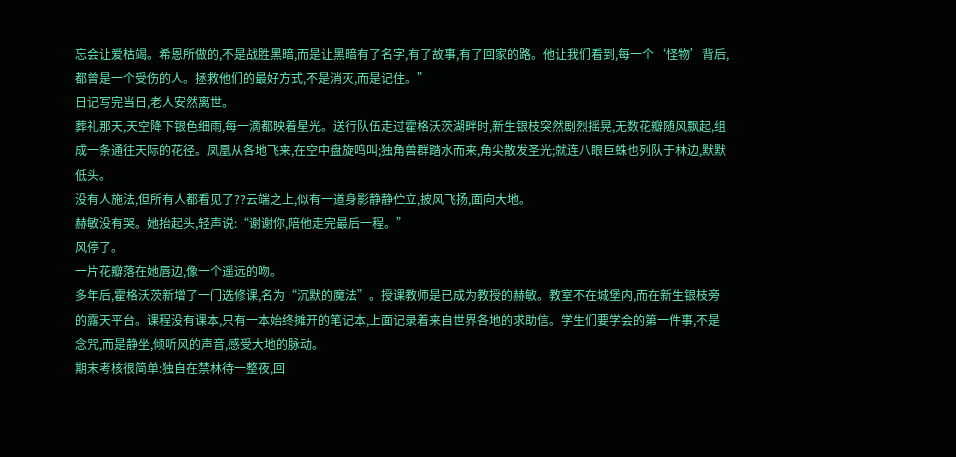忘会让爱枯竭。希恩所做的,不是战胜黑暗,而是让黑暗有了名字,有了故事,有了回家的路。他让我们看到,每一个‘怪物’背后,都曾是一个受伤的人。拯救他们的最好方式,不是消灭,而是记住。”
日记写完当日,老人安然离世。
葬礼那天,天空降下银色细雨,每一滴都映着星光。送行队伍走过霍格沃茨湖畔时,新生银枝突然剧烈摇晃,无数花瓣随风飘起,组成一条通往天际的花径。凤凰从各地飞来,在空中盘旋鸣叫;独角兽群踏水而来,角尖散发圣光;就连八眼巨蛛也列队于林边,默默低头。
没有人施法,但所有人都看见了??云端之上,似有一道身影静静伫立,披风飞扬,面向大地。
赫敏没有哭。她抬起头,轻声说:“谢谢你,陪他走完最后一程。”
风停了。
一片花瓣落在她唇边,像一个遥远的吻。
多年后,霍格沃茨新增了一门选修课,名为“沉默的魔法”。授课教师是已成为教授的赫敏。教室不在城堡内,而在新生银枝旁的露天平台。课程没有课本,只有一本始终摊开的笔记本,上面记录着来自世界各地的求助信。学生们要学会的第一件事,不是念咒,而是静坐,倾听风的声音,感受大地的脉动。
期末考核很简单:独自在禁林待一整夜,回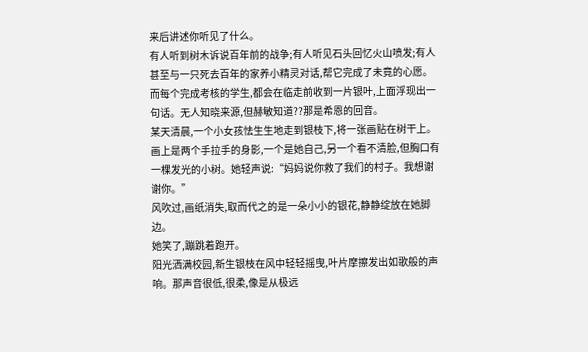来后讲述你听见了什么。
有人听到树木诉说百年前的战争;有人听见石头回忆火山喷发;有人甚至与一只死去百年的家养小精灵对话,帮它完成了未竟的心愿。
而每个完成考核的学生,都会在临走前收到一片银叶,上面浮现出一句话。无人知晓来源,但赫敏知道??那是希恩的回音。
某天清晨,一个小女孩怯生生地走到银枝下,将一张画贴在树干上。画上是两个手拉手的身影,一个是她自己,另一个看不清脸,但胸口有一棵发光的小树。她轻声说:“妈妈说你救了我们的村子。我想谢谢你。”
风吹过,画纸消失,取而代之的是一朵小小的银花,静静绽放在她脚边。
她笑了,蹦跳着跑开。
阳光洒满校园,新生银枝在风中轻轻摇曳,叶片摩擦发出如歌般的声响。那声音很低,很柔,像是从极远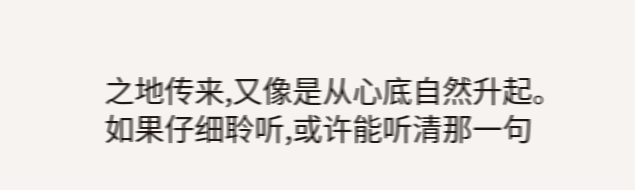之地传来,又像是从心底自然升起。
如果仔细聆听,或许能听清那一句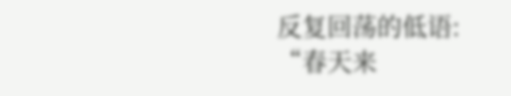反复回荡的低语:
“春天来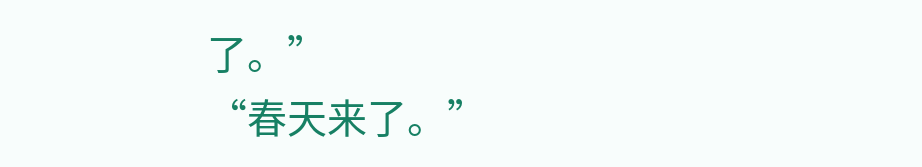了。”
“春天来了。”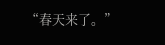“春天来了。”